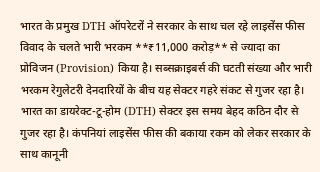भारत के प्रमुख DTH ऑपरेटरों ने सरकार के साथ चल रहे लाइसेंस फीस विवाद के चलते भारी भरकम **₹11,000 करोड़** से ज्यादा का प्रोविजन (Provision) किया है। सब्सक्राइबर्स की घटती संख्या और भारी भरकम रेगुलेटरी देनदारियों के बीच यह सेक्टर गहरे संकट से गुजर रहा है।
भारत का डायरेक्ट-टू-होम (DTH) सेक्टर इस समय बेहद कठिन दौर से गुजर रहा है। कंपनियां लाइसेंस फीस की बकाया रकम को लेकर सरकार के साथ कानूनी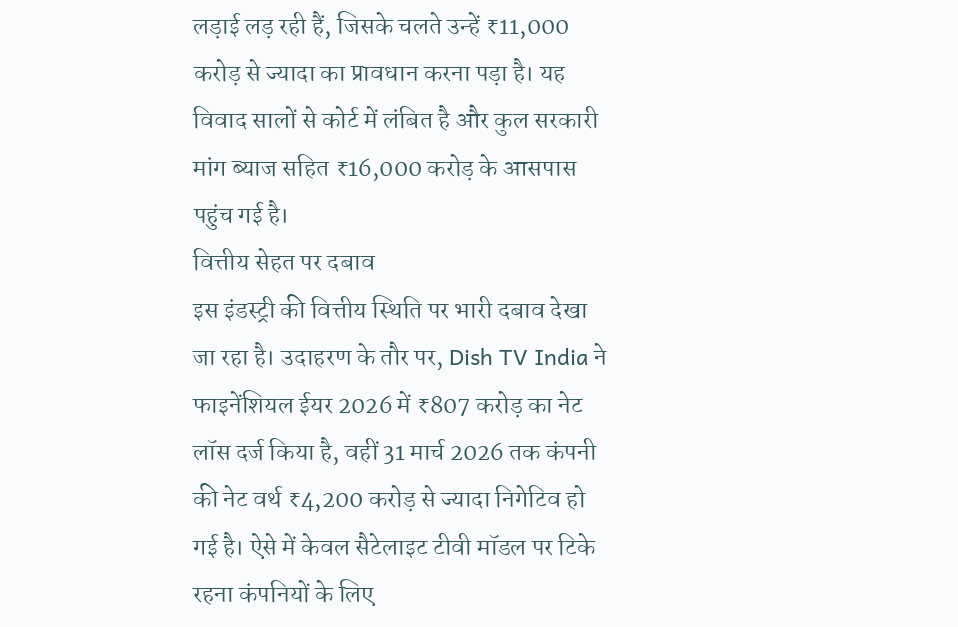लड़ाई लड़ रही हैं, जिसके चलते उन्हें ₹11,000 करोड़ से ज्यादा का प्रावधान करना पड़ा है। यह विवाद सालों से कोर्ट में लंबित है और कुल सरकारी मांग ब्याज सहित ₹16,000 करोड़ के आसपास पहुंच गई है।
वित्तीय सेहत पर दबाव
इस इंडस्ट्री की वित्तीय स्थिति पर भारी दबाव देखा जा रहा है। उदाहरण के तौर पर, Dish TV India ने फाइनेंशियल ईयर 2026 में ₹807 करोड़ का नेट लॉस दर्ज किया है, वहीं 31 मार्च 2026 तक कंपनी की नेट वर्थ ₹4,200 करोड़ से ज्यादा निगेटिव हो गई है। ऐसे में केवल सैटेलाइट टीवी मॉडल पर टिके रहना कंपनियों के लिए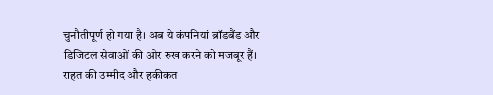चुनौतीपूर्ण हो गया है। अब ये कंपनियां ब्रॉडबैंड और डिजिटल सेवाओं की ओर रुख करने को मजबूर हैं।
राहत की उम्मीद और हकीकत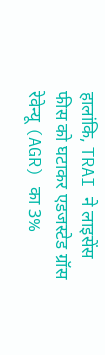हालांकि, TRAI ने लाइसेंस फीस को घटाकर एडजस्टेड ग्रॉस रेवेन्यू (AGR) का 3%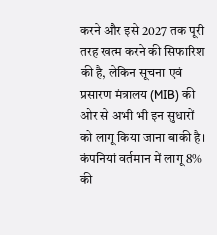करने और इसे 2027 तक पूरी तरह खत्म करने की सिफारिश की है, लेकिन सूचना एवं प्रसारण मंत्रालय (MIB) की ओर से अभी भी इन सुधारों को लागू किया जाना बाकी है। कंपनियां वर्तमान में लागू 8% की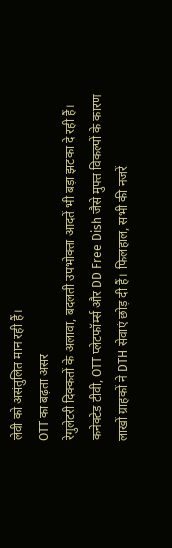लेवी को असंतुलित मान रही हैं।
OTT का बढ़ता असर
रेगुलेटरी दिक्कतों के अलावा, बदलती उपभोक्ता आदतें भी बड़ा झटका दे रही हैं। कनेक्टेड टीवी, OTT प्लेटफॉर्म्स और DD Free Dish जैसे मुफ्त विकल्पों के कारण लाखों ग्राहकों ने DTH सेवाएं छोड़ दी हैं। फिलहाल, सभी की नजरें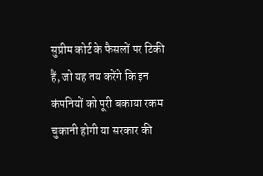सुप्रीम कोर्ट के फैसलों पर टिकी हैं, जो यह तय करेंगे कि इन कंपनियों को पूरी बकाया रकम चुकानी होगी या सरकार की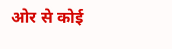ओर से कोई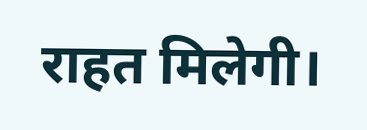राहत मिलेगी।